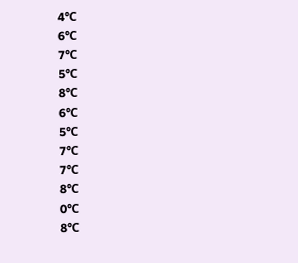4℃
6℃
7℃
5℃
8℃
6℃
5℃
7℃
7℃
8℃
0℃
8℃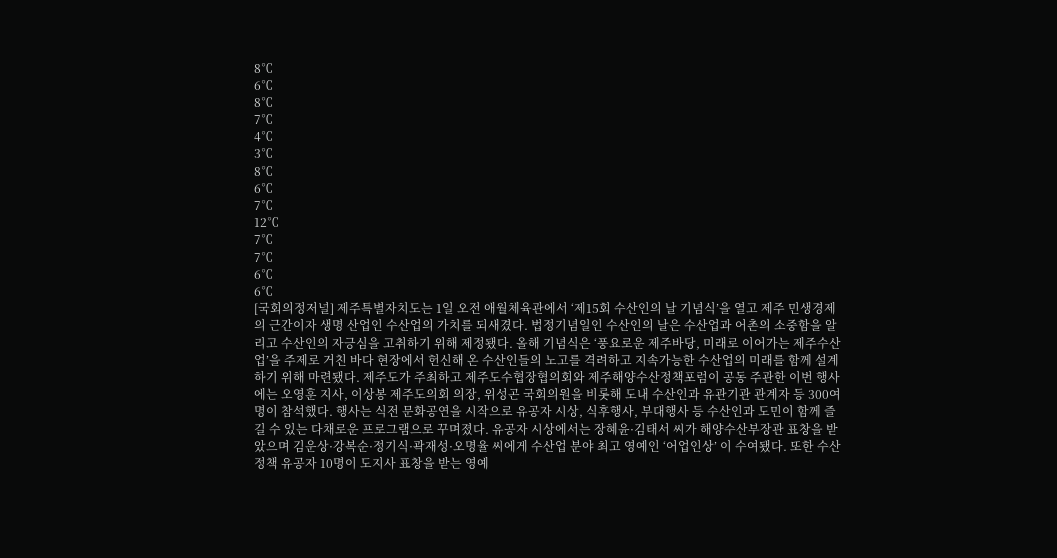8℃
6℃
8℃
7℃
4℃
3℃
8℃
6℃
7℃
12℃
7℃
7℃
6℃
6℃
[국회의정저널] 제주특별자치도는 1일 오전 애월체육관에서 ‘제15회 수산인의 날 기념식’을 열고 제주 민생경제의 근간이자 생명 산업인 수산업의 가치를 되새겼다. 법정기념일인 수산인의 날은 수산업과 어촌의 소중함을 알리고 수산인의 자긍심을 고취하기 위해 제정됐다. 올해 기념식은 ‘풍요로운 제주바당, 미래로 이어가는 제주수산업’을 주제로 거친 바다 현장에서 헌신해 온 수산인들의 노고를 격려하고 지속가능한 수산업의 미래를 함께 설계하기 위해 마련됐다. 제주도가 주최하고 제주도수협장협의회와 제주해양수산정책포럼이 공동 주관한 이번 행사에는 오영훈 지사, 이상봉 제주도의회 의장, 위성곤 국회의원을 비롯해 도내 수산인과 유관기관 관계자 등 300여명이 참석했다. 행사는 식전 문화공연을 시작으로 유공자 시상, 식후행사, 부대행사 등 수산인과 도민이 함께 즐길 수 있는 다채로운 프로그램으로 꾸며졌다. 유공자 시상에서는 장혜윤·김태서 씨가 해양수산부장관 표창을 받았으며 김운상·강복순·정기식·곽재성·오명율 씨에게 수산업 분야 최고 영예인 ‘어업인상’ 이 수여됐다. 또한 수산정책 유공자 10명이 도지사 표창을 받는 영예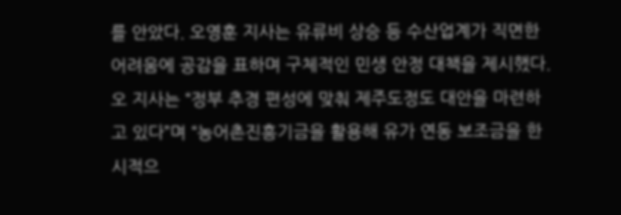를 안았다. 오영훈 지사는 유류비 상승 등 수산업계가 직면한 어려움에 공감을 표하며 구체적인 민생 안정 대책을 제시했다. 오 지사는 “정부 추경 편성에 맞춰 제주도정도 대안을 마련하고 있다”며 “농어촌진흥기금을 활용해 유가 연동 보조금을 한시적으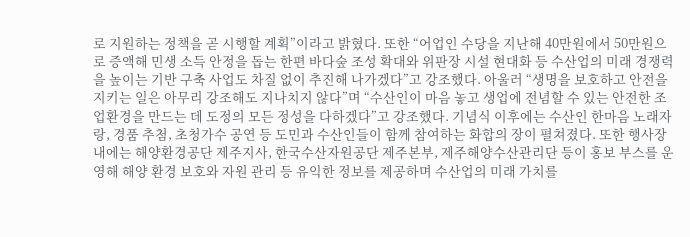로 지원하는 정책을 곧 시행할 계획”이라고 밝혔다. 또한 “어업인 수당을 지난해 40만원에서 50만원으로 증액해 민생 소득 안정을 돕는 한편 바다숲 조성 확대와 위판장 시설 현대화 등 수산업의 미래 경쟁력을 높이는 기반 구축 사업도 차질 없이 추진해 나가겠다”고 강조했다. 아울러 “생명을 보호하고 안전을 지키는 일은 아무리 강조해도 지나치지 않다”며 “수산인이 마음 놓고 생업에 전념할 수 있는 안전한 조업환경을 만드는 데 도정의 모든 정성을 다하겠다”고 강조했다. 기념식 이후에는 수산인 한마음 노래자랑, 경품 추첨, 초청가수 공연 등 도민과 수산인들이 함께 참여하는 화합의 장이 펼쳐졌다. 또한 행사장 내에는 해양환경공단 제주지사, 한국수산자원공단 제주본부, 제주해양수산관리단 등이 홍보 부스를 운영해 해양 환경 보호와 자원 관리 등 유익한 정보를 제공하며 수산업의 미래 가치를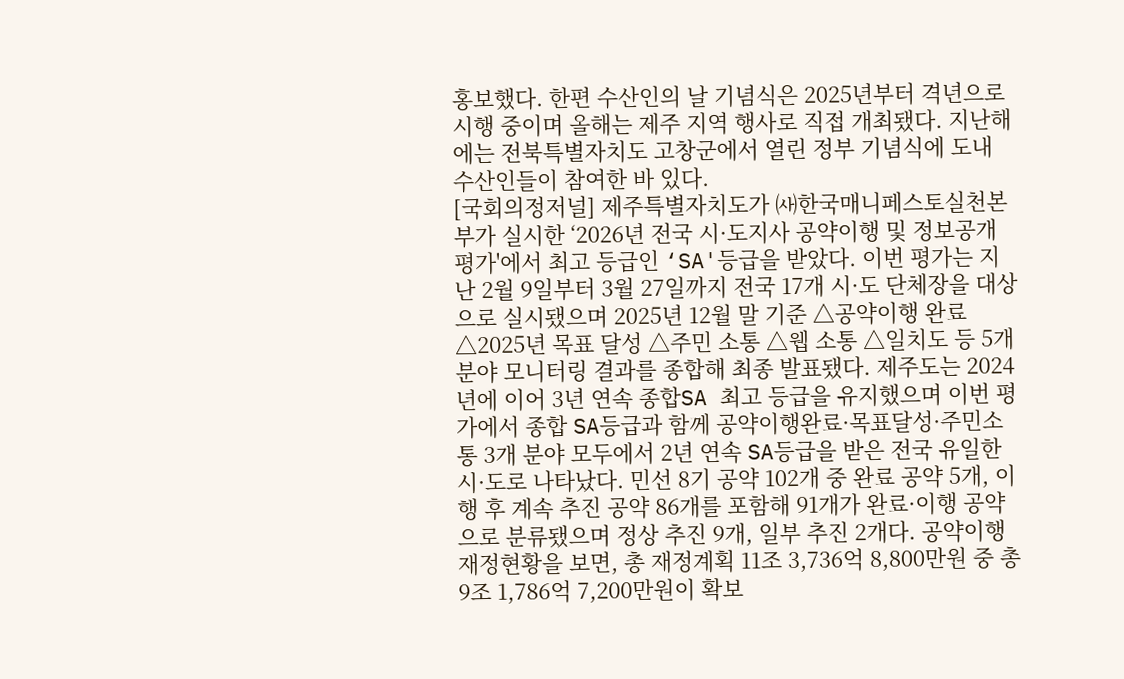홍보했다. 한편 수산인의 날 기념식은 2025년부터 격년으로 시행 중이며 올해는 제주 지역 행사로 직접 개최됐다. 지난해에는 전북특별자치도 고창군에서 열린 정부 기념식에 도내 수산인들이 참여한 바 있다.
[국회의정저널] 제주특별자치도가 ㈔한국매니페스토실천본부가 실시한 ‘2026년 전국 시·도지사 공약이행 및 정보공개 평가'에서 최고 등급인 ‘SA'등급을 받았다. 이번 평가는 지난 2월 9일부터 3월 27일까지 전국 17개 시·도 단체장을 대상으로 실시됐으며 2025년 12월 말 기준 △공약이행 완료 △2025년 목표 달성 △주민 소통 △웹 소통 △일치도 등 5개 분야 모니터링 결과를 종합해 최종 발표됐다. 제주도는 2024년에 이어 3년 연속 종합SA 최고 등급을 유지했으며 이번 평가에서 종합 SA등급과 함께 공약이행완료·목표달성·주민소통 3개 분야 모두에서 2년 연속 SA등급을 받은 전국 유일한 시·도로 나타났다. 민선 8기 공약 102개 중 완료 공약 5개, 이행 후 계속 추진 공약 86개를 포함해 91개가 완료·이행 공약으로 분류됐으며 정상 추진 9개, 일부 추진 2개다. 공약이행 재정현황을 보면, 총 재정계획 11조 3,736억 8,800만원 중 총 9조 1,786억 7,200만원이 확보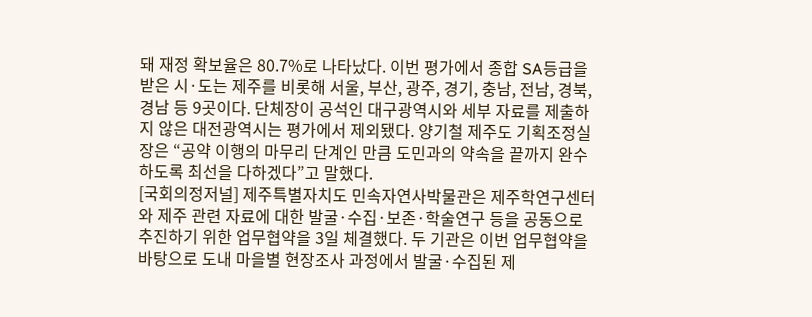돼 재정 확보율은 80.7%로 나타났다. 이번 평가에서 종합 SA등급을 받은 시·도는 제주를 비롯해 서울, 부산, 광주, 경기, 충남, 전남, 경북, 경남 등 9곳이다. 단체장이 공석인 대구광역시와 세부 자료를 제출하지 않은 대전광역시는 평가에서 제외됐다. 양기철 제주도 기획조정실장은 “공약 이행의 마무리 단계인 만큼 도민과의 약속을 끝까지 완수하도록 최선을 다하겠다”고 말했다.
[국회의정저널] 제주특별자치도 민속자연사박물관은 제주학연구센터와 제주 관련 자료에 대한 발굴·수집·보존·학술연구 등을 공동으로 추진하기 위한 업무협약을 3일 체결했다. 두 기관은 이번 업무협약을 바탕으로 도내 마을별 현장조사 과정에서 발굴·수집된 제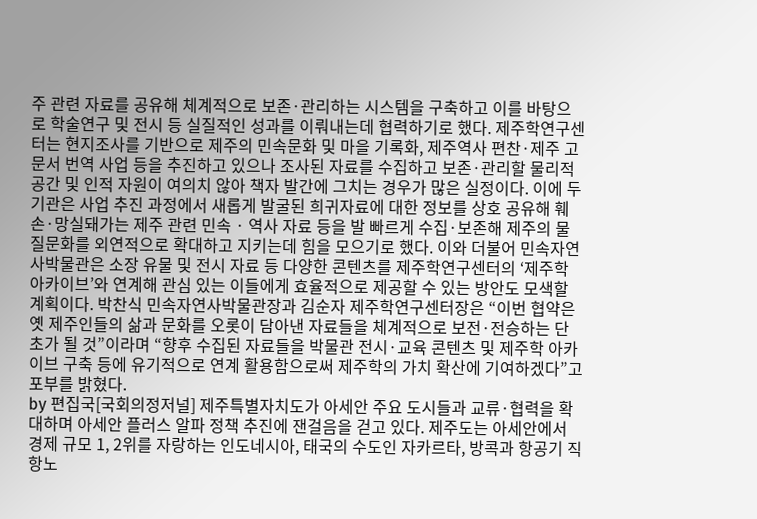주 관련 자료를 공유해 체계적으로 보존·관리하는 시스템을 구축하고 이를 바탕으로 학술연구 및 전시 등 실질적인 성과를 이뤄내는데 협력하기로 했다. 제주학연구센터는 현지조사를 기반으로 제주의 민속문화 및 마을 기록화, 제주역사 편찬·제주 고문서 번역 사업 등을 추진하고 있으나 조사된 자료를 수집하고 보존·관리할 물리적 공간 및 인적 자원이 여의치 않아 책자 발간에 그치는 경우가 많은 실정이다. 이에 두 기관은 사업 추진 과정에서 새롭게 발굴된 희귀자료에 대한 정보를 상호 공유해 훼손·망실돼가는 제주 관련 민속 · 역사 자료 등을 발 빠르게 수집·보존해 제주의 물질문화를 외연적으로 확대하고 지키는데 힘을 모으기로 했다. 이와 더불어 민속자연사박물관은 소장 유물 및 전시 자료 등 다양한 콘텐츠를 제주학연구센터의 ‘제주학 아카이브’와 연계해 관심 있는 이들에게 효율적으로 제공할 수 있는 방안도 모색할 계획이다. 박찬식 민속자연사박물관장과 김순자 제주학연구센터장은 “이번 협약은 옛 제주인들의 삶과 문화를 오롯이 담아낸 자료들을 체계적으로 보전·전승하는 단초가 될 것”이라며 “향후 수집된 자료들을 박물관 전시·교육 콘텐츠 및 제주학 아카이브 구축 등에 유기적으로 연계 활용함으로써 제주학의 가치 확산에 기여하겠다”고 포부를 밝혔다.
by 편집국[국회의정저널] 제주특별자치도가 아세안 주요 도시들과 교류·협력을 확대하며 아세안 플러스 알파 정책 추진에 잰걸음을 걷고 있다. 제주도는 아세안에서 경제 규모 1, 2위를 자랑하는 인도네시아, 태국의 수도인 자카르타, 방콕과 항공기 직항노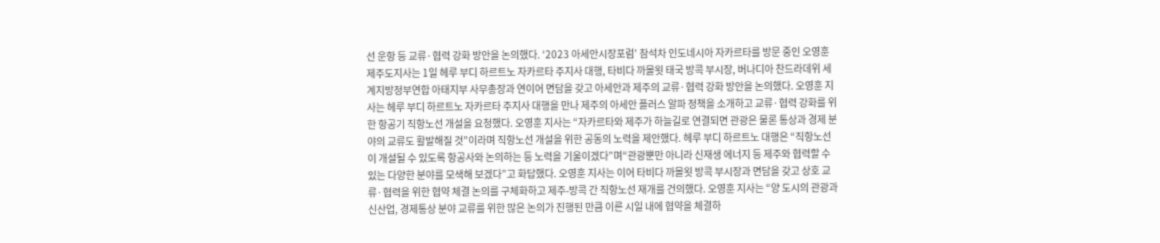선 운항 등 교류·협력 강화 방안을 논의했다. ‘2023 아세안시장포럼’ 참석차 인도네시아 자카르타를 방문 중인 오영훈 제주도지사는 1일 헤루 부디 하르트노 자카르타 주지사 대행, 타비다 까몰욋 태국 방콕 부시장, 버나디아 찬드라데위 세계지방정부연합 아태지부 사무총장과 연이어 면담을 갖고 아세안과 제주의 교류·협력 강화 방안을 논의했다. 오영훈 지사는 헤루 부디 하르트노 자카르타 주지사 대행을 만나 제주의 아세안 플러스 알파 정책을 소개하고 교류·협력 강화를 위한 항공기 직항노선 개설을 요청했다. 오영훈 지사는 “자카르타와 제주가 하늘길로 연결되면 관광은 물론 통상과 경제 분야의 교류도 활발해질 것”이라며 직항노선 개설을 위한 공동의 노력을 제안했다. 헤루 부디 하르트노 대행은 “직항노선이 개설될 수 있도록 항공사와 논의하는 등 노력을 기울이겠다”며“관광뿐만 아니라 신재생 에너지 등 제주와 협력할 수 있는 다양한 분야를 모색해 보겠다”고 화답했다. 오영훈 지사는 이어 타비다 까몰욋 방콕 부시장과 면담을 갖고 상호 교류·협력을 위한 협약 체결 논의를 구체화하고 제주-방콕 간 직항노선 재개를 건의했다. 오영훈 지사는 “양 도시의 관광과 신산업, 경제통상 분야 교류를 위한 많은 논의가 진행된 만큼 이른 시일 내에 협약을 체결하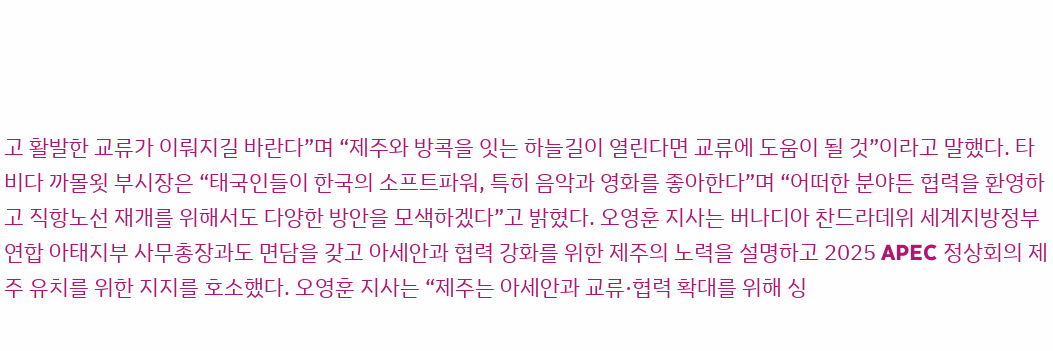고 활발한 교류가 이뤄지길 바란다”며 “제주와 방콕을 잇는 하늘길이 열린다면 교류에 도움이 될 것”이라고 말했다. 타비다 까몰욋 부시장은 “태국인들이 한국의 소프트파워, 특히 음악과 영화를 좋아한다”며 “어떠한 분야든 협력을 환영하고 직항노선 재개를 위해서도 다양한 방안을 모색하겠다”고 밝혔다. 오영훈 지사는 버나디아 찬드라데위 세계지방정부연합 아태지부 사무총장과도 면담을 갖고 아세안과 협력 강화를 위한 제주의 노력을 설명하고 2025 APEC 정상회의 제주 유치를 위한 지지를 호소했다. 오영훈 지사는 “제주는 아세안과 교류·협력 확대를 위해 싱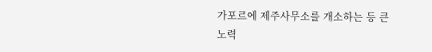가포르에 제주사무소를 개소하는 등 큰 노력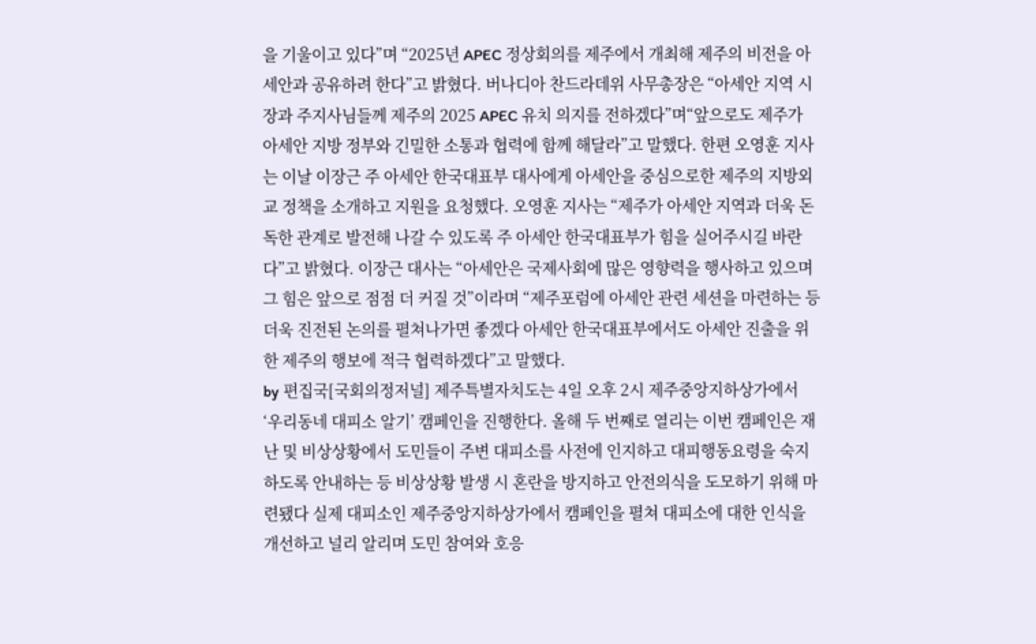을 기울이고 있다”며 “2025년 APEC 정상회의를 제주에서 개최해 제주의 비전을 아세안과 공유하려 한다”고 밝혔다. 버나디아 찬드라데위 사무총장은 “아세안 지역 시장과 주지사님들께 제주의 2025 APEC 유치 의지를 전하겠다”며“앞으로도 제주가 아세안 지방 정부와 긴밀한 소통과 협력에 함께 해달라”고 말했다. 한편 오영훈 지사는 이날 이장근 주 아세안 한국대표부 대사에게 아세안을 중심으로한 제주의 지방외교 정책을 소개하고 지원을 요청했다. 오영훈 지사는 “제주가 아세안 지역과 더욱 돈독한 관계로 발전해 나갈 수 있도록 주 아세안 한국대표부가 힘을 실어주시길 바란다”고 밝혔다. 이장근 대사는 “아세안은 국제사회에 많은 영향력을 행사하고 있으며 그 힘은 앞으로 점점 더 커질 것”이라며 “제주포럼에 아세안 관련 세션을 마련하는 등 더욱 진전된 논의를 펼쳐나가면 좋겠다 아세안 한국대표부에서도 아세안 진출을 위한 제주의 행보에 적극 협력하겠다”고 말했다.
by 편집국[국회의정저널] 제주특별자치도는 4일 오후 2시 제주중앙지하상가에서 ‘우리동네 대피소 알기’ 캠페인을 진행한다. 올해 두 번째로 열리는 이번 캠페인은 재난 및 비상상황에서 도민들이 주변 대피소를 사전에 인지하고 대피행동요령을 숙지하도록 안내하는 등 비상상황 발생 시 혼란을 방지하고 안전의식을 도모하기 위해 마련됐다 실제 대피소인 제주중앙지하상가에서 캠페인을 펼쳐 대피소에 대한 인식을 개선하고 널리 알리며 도민 참여와 호응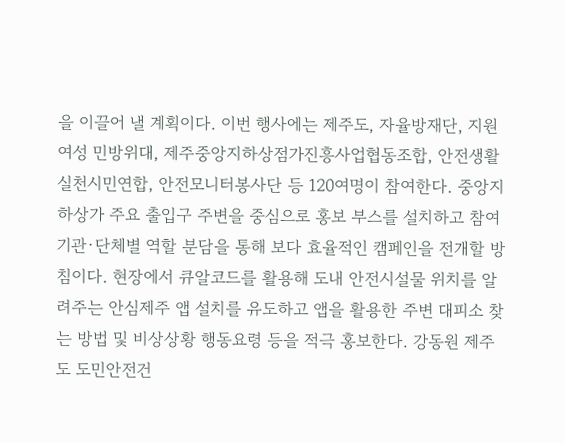을 이끌어 낼 계획이다. 이번 행사에는 제주도, 자율방재단, 지원여성 민방위대, 제주중앙지하상점가진흥사업협동조합, 안전생활실천시민연합, 안전모니터봉사단 등 120여명이 참여한다. 중앙지하상가 주요 출입구 주변을 중심으로 홍보 부스를 설치하고 참여기관·단체별 역할 분담을 통해 보다 효율적인 캠페인을 전개할 방침이다. 현장에서 큐알코드를 활용해 도내 안전시설물 위치를 알려주는 안심제주 앱 설치를 유도하고 앱을 활용한 주변 대피소 찾는 방법 및 비상상황 행동요령 등을 적극 홍보한다. 강동원 제주도 도민안전건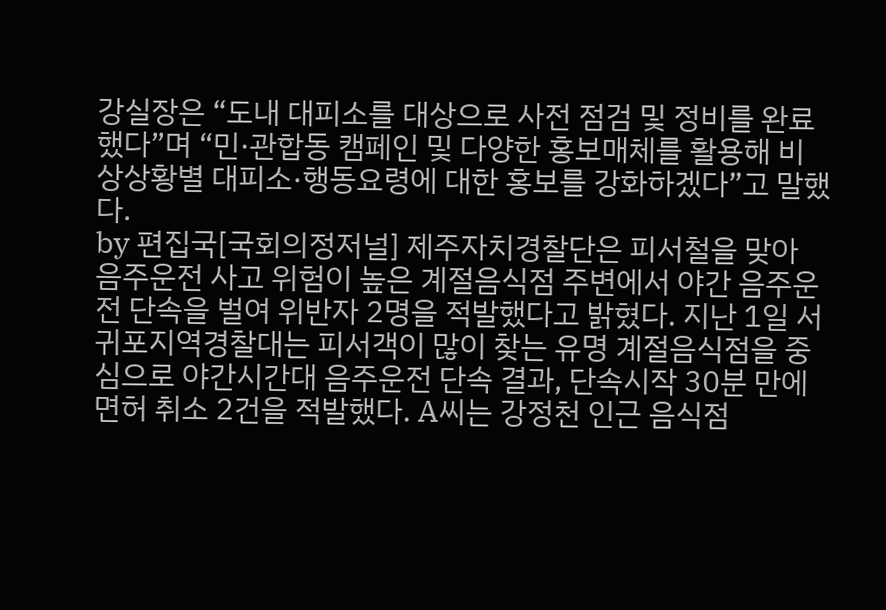강실장은 “도내 대피소를 대상으로 사전 점검 및 정비를 완료했다”며 “민·관합동 캠페인 및 다양한 홍보매체를 활용해 비상상황별 대피소·행동요령에 대한 홍보를 강화하겠다”고 말했다.
by 편집국[국회의정저널] 제주자치경찰단은 피서철을 맞아 음주운전 사고 위험이 높은 계절음식점 주변에서 야간 음주운전 단속을 벌여 위반자 2명을 적발했다고 밝혔다. 지난 1일 서귀포지역경찰대는 피서객이 많이 찾는 유명 계절음식점을 중심으로 야간시간대 음주운전 단속 결과, 단속시작 30분 만에 면허 취소 2건을 적발했다. A씨는 강정천 인근 음식점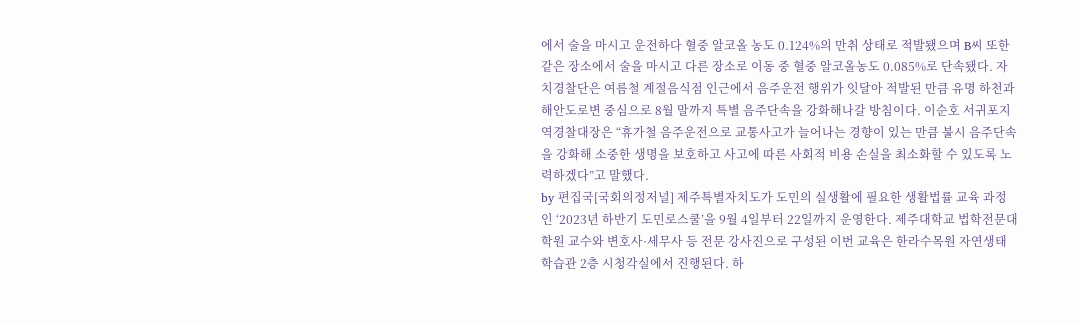에서 술을 마시고 운전하다 혈중 알코올 농도 0.124%의 만취 상태로 적발됐으며 B씨 또한 같은 장소에서 술을 마시고 다른 장소로 이동 중 혈중 알코올농도 0.085%로 단속됐다. 자치경찰단은 여름철 계절음식점 인근에서 음주운전 행위가 잇달아 적발된 만큼 유명 하천과 해안도로변 중심으로 8월 말까지 특별 음주단속을 강화해나갈 방침이다. 이순호 서귀포지역경찰대장은 “휴가철 음주운전으로 교통사고가 늘어나는 경향이 있는 만큼 불시 음주단속을 강화해 소중한 생명을 보호하고 사고에 따른 사회적 비용 손실을 최소화할 수 있도록 노력하겠다”고 말했다.
by 편집국[국회의정저널] 제주특별자치도가 도민의 실생활에 필요한 생활법률 교육 과정인 ‘2023년 하반기 도민로스쿨’을 9월 4일부터 22일까지 운영한다. 제주대학교 법학전문대학원 교수와 변호사·세무사 등 전문 강사진으로 구성된 이번 교육은 한라수목원 자연생태학습관 2층 시청각실에서 진행된다. 하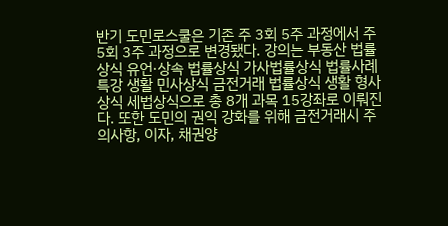반기 도민로스쿨은 기존 주 3회 5주 과정에서 주 5회 3주 과정으로 변경됐다. 강의는 부동산 법률상식 유언·상속 법률상식 가사법률상식 법률사례특강 생활 민사상식 금전거래 법률상식 생활 형사상식 세법상식으로 총 8개 과목 15강좌로 이뤄진다. 또한 도민의 권익 강화를 위해 금전거래시 주의사항, 이자, 채권양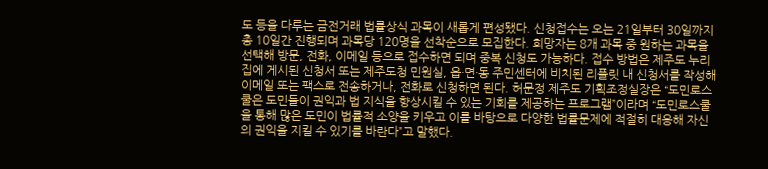도 등을 다루는 금전거래 법률상식 과목이 새롭게 편성됐다. 신청접수는 오는 21일부터 30일까지 총 10일간 진행되며 과목당 120명을 선착순으로 모집한다. 희망자는 8개 과목 중 원하는 과목을 선택해 방문, 전화, 이메일 등으로 접수하면 되며 중복 신청도 가능하다. 접수 방법은 제주도 누리집에 게시된 신청서 또는 제주도청 민원실, 읍·면·동 주민센터에 비치된 리플릿 내 신청서를 작성해 이메일 또는 팩스로 전송하거나, 전화로 신청하면 된다. 허문정 제주도 기획조정실장은 “도민로스쿨은 도민들이 권익과 법 지식을 향상시킬 수 있는 기회를 제공하는 프로그램”이라며 “도민로스쿨을 통해 많은 도민이 법률적 소양을 키우고 이를 바탕으로 다양한 법률문제에 적절히 대응해 자신의 권익을 지킬 수 있기를 바란다”고 말했다.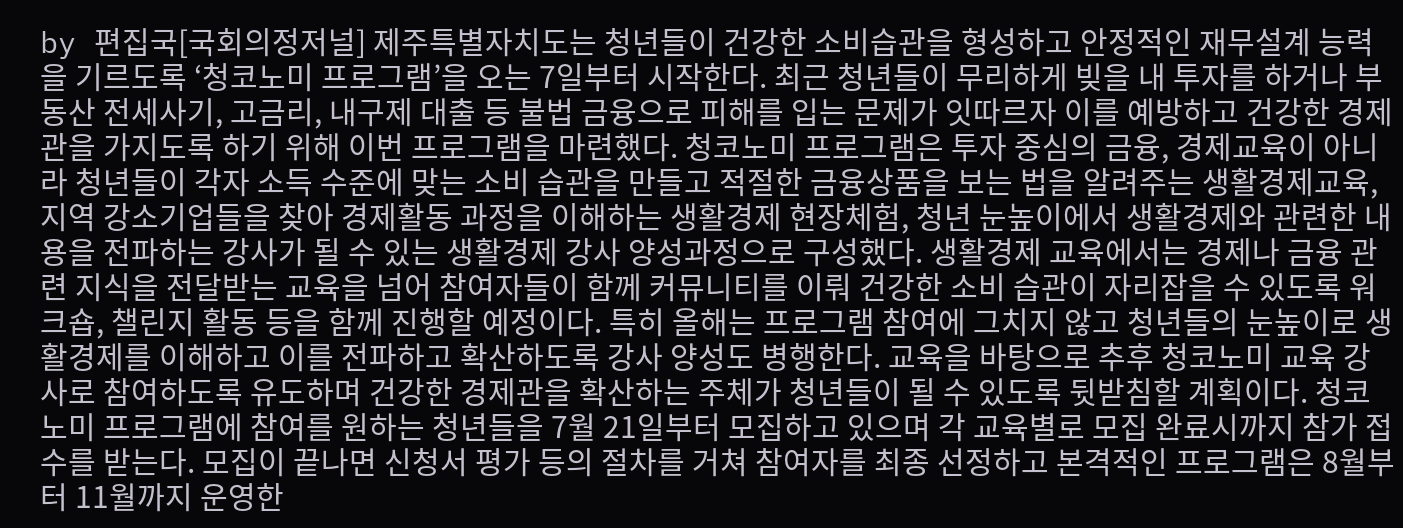by 편집국[국회의정저널] 제주특별자치도는 청년들이 건강한 소비습관을 형성하고 안정적인 재무설계 능력을 기르도록 ‘청코노미 프로그램’을 오는 7일부터 시작한다. 최근 청년들이 무리하게 빚을 내 투자를 하거나 부동산 전세사기, 고금리, 내구제 대출 등 불법 금융으로 피해를 입는 문제가 잇따르자 이를 예방하고 건강한 경제관을 가지도록 하기 위해 이번 프로그램을 마련했다. 청코노미 프로그램은 투자 중심의 금융, 경제교육이 아니라 청년들이 각자 소득 수준에 맞는 소비 습관을 만들고 적절한 금융상품을 보는 법을 알려주는 생활경제교육, 지역 강소기업들을 찾아 경제활동 과정을 이해하는 생활경제 현장체험, 청년 눈높이에서 생활경제와 관련한 내용을 전파하는 강사가 될 수 있는 생활경제 강사 양성과정으로 구성했다. 생활경제 교육에서는 경제나 금융 관련 지식을 전달받는 교육을 넘어 참여자들이 함께 커뮤니티를 이뤄 건강한 소비 습관이 자리잡을 수 있도록 워크숍, 챌린지 활동 등을 함께 진행할 예정이다. 특히 올해는 프로그램 참여에 그치지 않고 청년들의 눈높이로 생활경제를 이해하고 이를 전파하고 확산하도록 강사 양성도 병행한다. 교육을 바탕으로 추후 청코노미 교육 강사로 참여하도록 유도하며 건강한 경제관을 확산하는 주체가 청년들이 될 수 있도록 뒷받침할 계획이다. 청코노미 프로그램에 참여를 원하는 청년들을 7월 21일부터 모집하고 있으며 각 교육별로 모집 완료시까지 참가 접수를 받는다. 모집이 끝나면 신청서 평가 등의 절차를 거쳐 참여자를 최종 선정하고 본격적인 프로그램은 8월부터 11월까지 운영한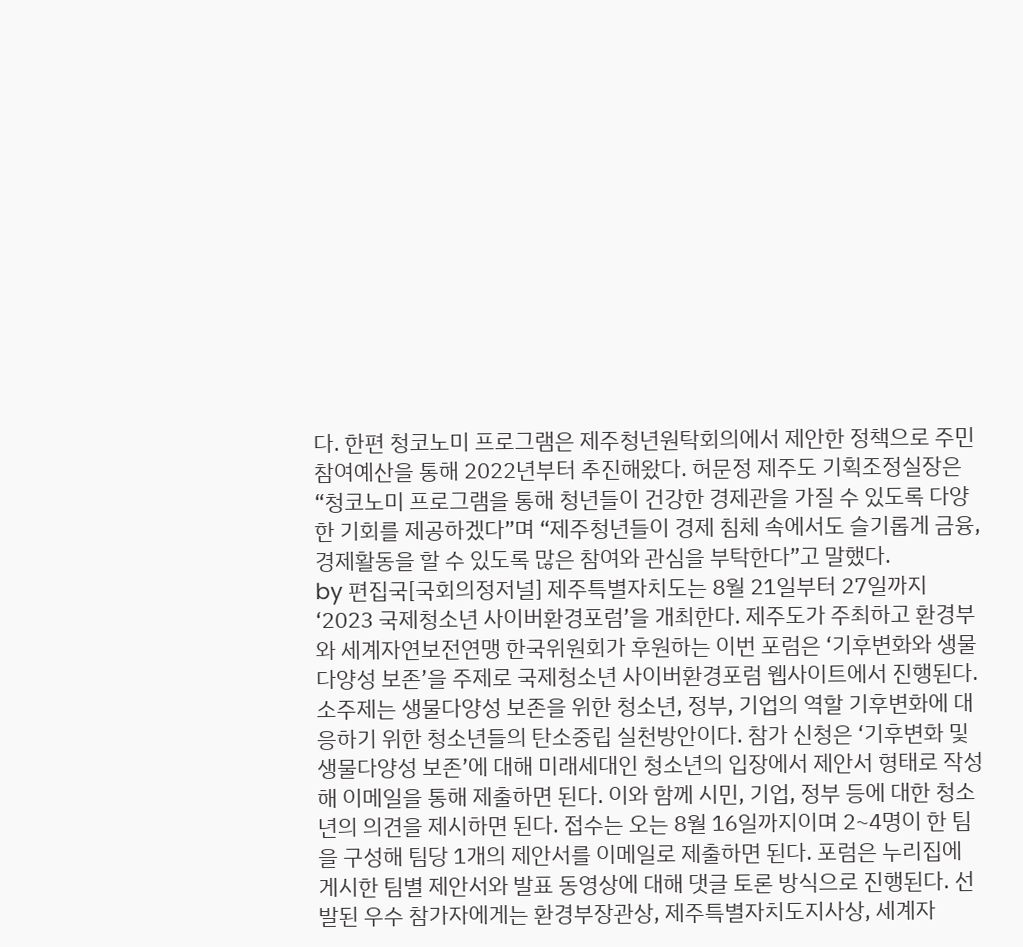다. 한편 청코노미 프로그램은 제주청년원탁회의에서 제안한 정책으로 주민참여예산을 통해 2022년부터 추진해왔다. 허문정 제주도 기획조정실장은 “청코노미 프로그램을 통해 청년들이 건강한 경제관을 가질 수 있도록 다양한 기회를 제공하겠다”며 “제주청년들이 경제 침체 속에서도 슬기롭게 금융, 경제활동을 할 수 있도록 많은 참여와 관심을 부탁한다”고 말했다.
by 편집국[국회의정저널] 제주특별자치도는 8월 21일부터 27일까지 ‘2023 국제청소년 사이버환경포럼’을 개최한다. 제주도가 주최하고 환경부와 세계자연보전연맹 한국위원회가 후원하는 이번 포럼은 ‘기후변화와 생물다양성 보존’을 주제로 국제청소년 사이버환경포럼 웹사이트에서 진행된다. 소주제는 생물다양성 보존을 위한 청소년, 정부, 기업의 역할 기후변화에 대응하기 위한 청소년들의 탄소중립 실천방안이다. 참가 신청은 ‘기후변화 및 생물다양성 보존’에 대해 미래세대인 청소년의 입장에서 제안서 형태로 작성해 이메일을 통해 제출하면 된다. 이와 함께 시민, 기업, 정부 등에 대한 청소년의 의견을 제시하면 된다. 접수는 오는 8월 16일까지이며 2~4명이 한 팀을 구성해 팀당 1개의 제안서를 이메일로 제출하면 된다. 포럼은 누리집에 게시한 팀별 제안서와 발표 동영상에 대해 댓글 토론 방식으로 진행된다. 선발된 우수 참가자에게는 환경부장관상, 제주특별자치도지사상, 세계자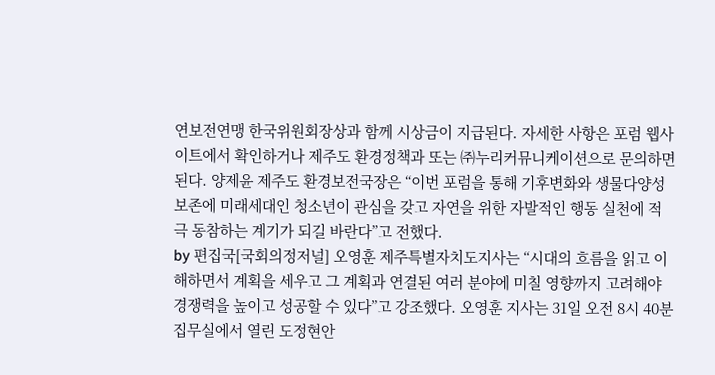연보전연맹 한국위원회장상과 함께 시상금이 지급된다. 자세한 사항은 포럼 웹사이트에서 확인하거나 제주도 환경정책과 또는 ㈜누리커뮤니케이션으로 문의하면 된다. 양제윤 제주도 환경보전국장은 “이번 포럼을 통해 기후변화와 생물다양성 보존에 미래세대인 청소년이 관심을 갖고 자연을 위한 자발적인 행동 실천에 적극 동참하는 계기가 되길 바란다”고 전했다.
by 편집국[국회의정저널] 오영훈 제주특별자치도지사는 “시대의 흐름을 읽고 이해하면서 계획을 세우고 그 계획과 연결된 여러 분야에 미칠 영향까지 고려해야 경쟁력을 높이고 성공할 수 있다”고 강조했다. 오영훈 지사는 31일 오전 8시 40분 집무실에서 열린 도정현안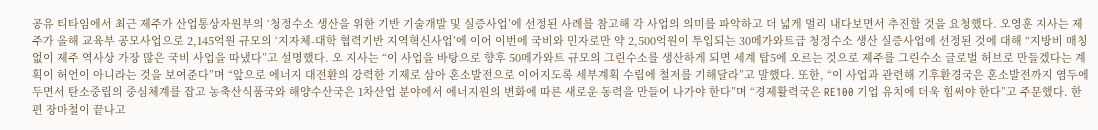공유 티타임에서 최근 제주가 산업통상자원부의 ‘청정수소 생산을 위한 기반 기술개발 및 실증사업’에 선정된 사례를 참고해 각 사업의 의미를 파악하고 더 넓게 멀리 내다보면서 추진할 것을 요청했다. 오영훈 지사는 제주가 올해 교육부 공모사업으로 2,145억원 규모의 ‘지자체-대학 협력기반 지역혁신사업’에 이어 이번에 국비와 민자로만 약 2,500억원이 투입되는 30메가와트급 청정수소 생산 실증사업에 선정된 것에 대해 “지방비 매칭 없이 제주 역사상 가장 많은 국비 사업을 따냈다”고 설명했다. 오 지사는 “이 사업을 바탕으로 향후 50메가와트 규모의 그린수소를 생산하게 되면 세계 탑5에 오르는 것으로 제주를 그린수소 글로벌 허브로 만들겠다는 계획이 허언이 아니라는 것을 보여준다”며 “앞으로 에너지 대전환의 강력한 기제로 삼아 혼소발전으로 이어지도록 세부계획 수립에 철저를 기해달라”고 말했다. 또한, “이 사업과 관련해 기후환경국은 혼소발전까지 염두에 두면서 탄소중립의 중심체계를 잡고 농축산식품국와 해양수산국은 1차산업 분야에서 에너지원의 변화에 따른 새로운 동력을 만들어 나가야 한다”며 “경제활력국은 RE100 기업 유치에 더욱 힘써야 한다”고 주문했다. 한편 장마철이 끝나고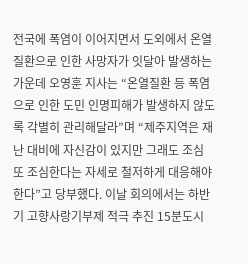전국에 폭염이 이어지면서 도외에서 온열질환으로 인한 사망자가 잇달아 발생하는 가운데 오영훈 지사는 “온열질환 등 폭염으로 인한 도민 인명피해가 발생하지 않도록 각별히 관리해달라”며 “제주지역은 재난 대비에 자신감이 있지만 그래도 조심 또 조심한다는 자세로 철저하게 대응해야 한다”고 당부했다. 이날 회의에서는 하반기 고향사랑기부제 적극 추진 15분도시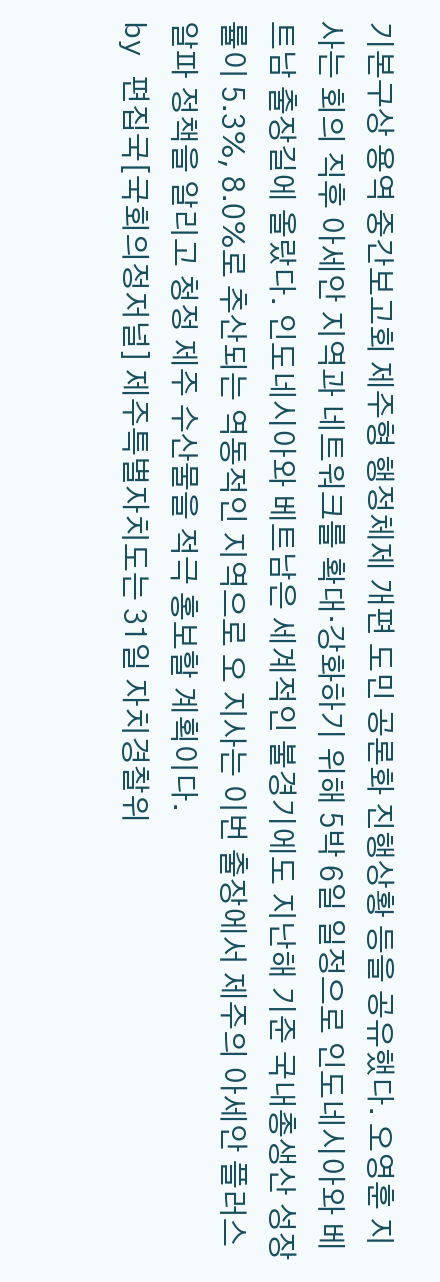기본구상 용역 중간보고회 제주형 행정체제 개편 도민 공론화 진행상황 등을 공유했다. 오영훈 지사는 회의 직후 아세안 지역과 네트워크를 확대·강화하기 위해 5박 6일 일정으로 인도네시아와 베트남 출장길에 올랐다. 인도네시아와 베트남은 세계적인 불경기에도 지난해 기준 국내총생산 성장률이 5.3%, 8.0%로 추산되는 역동적인 지역으로 오 지사는 이번 출장에서 제주의 아세안 플러스 알파 정책을 알리고 청정 제주 수산물을 적극 홍보할 계획이다.
by 편집국[국회의정저널] 제주특별자치도는 31일 자치경찰위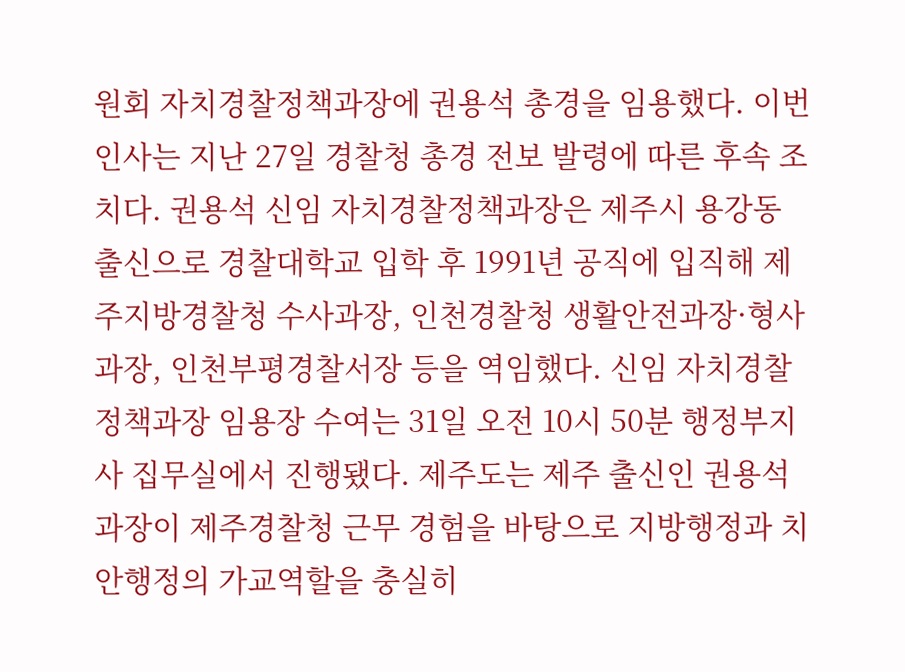원회 자치경찰정책과장에 권용석 총경을 임용했다. 이번 인사는 지난 27일 경찰청 총경 전보 발령에 따른 후속 조치다. 권용석 신임 자치경찰정책과장은 제주시 용강동 출신으로 경찰대학교 입학 후 1991년 공직에 입직해 제주지방경찰청 수사과장, 인천경찰청 생활안전과장·형사과장, 인천부평경찰서장 등을 역임했다. 신임 자치경찰정책과장 임용장 수여는 31일 오전 10시 50분 행정부지사 집무실에서 진행됐다. 제주도는 제주 출신인 권용석 과장이 제주경찰청 근무 경험을 바탕으로 지방행정과 치안행정의 가교역할을 충실히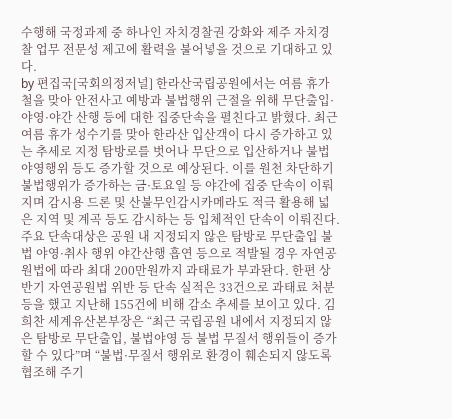수행해 국정과제 중 하나인 자치경찰권 강화와 제주 자치경찰 업무 전문성 제고에 활력을 불어넣을 것으로 기대하고 있다.
by 편집국[국회의정저널] 한라산국립공원에서는 여름 휴가철을 맞아 안전사고 예방과 불법행위 근절을 위해 무단출입·야영·야간 산행 등에 대한 집중단속을 펼친다고 밝혔다. 최근 여름 휴가 성수기를 맞아 한라산 입산객이 다시 증가하고 있는 추세로 지정 탐방로를 벗어나 무단으로 입산하거나 불법야영행위 등도 증가할 것으로 예상된다. 이를 원천 차단하기 불법행위가 증가하는 금·토요일 등 야간에 집중 단속이 이뤄지며 감시용 드론 및 산불무인감시카메라도 적극 활용해 넓은 지역 및 계곡 등도 감시하는 등 입체적인 단속이 이뤄진다. 주요 단속대상은 공원 내 지정되지 않은 탐방로 무단출입 불법 야영·취사 행위 야간산행 흡연 등으로 적발될 경우 자연공원법에 따라 최대 200만원까지 과태료가 부과돤다. 한편 상반기 자연공원법 위반 등 단속 실적은 33건으로 과태료 처분 등을 했고 지난해 155건에 비해 감소 추세를 보이고 있다. 김희찬 세계유산본부장은 “최근 국립공원 내에서 지정되지 않은 탐방로 무단출입, 불법야영 등 불법 무질서 행위들이 증가할 수 있다”며 “불법·무질서 행위로 환경이 훼손되지 않도록 협조해 주기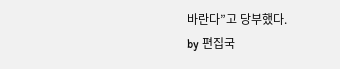바란다”고 당부했다.
by 편집국